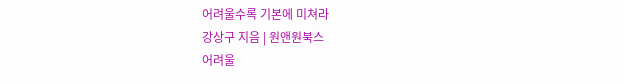어려울수록 기본에 미쳐라
강상구 지음 | 원앤원북스
어려울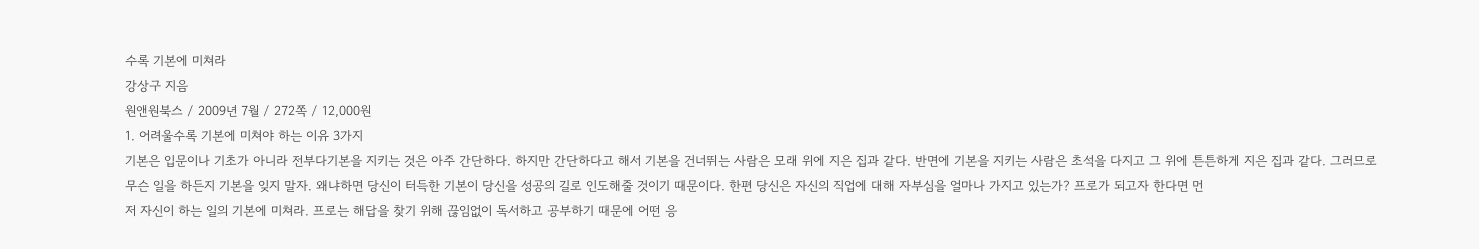수록 기본에 미쳐라
강상구 지음
원앤원북스 / 2009년 7월 / 272쪽 / 12,000원
1. 어려울수록 기본에 미쳐야 하는 이유 3가지
기본은 입문이나 기초가 아니라 전부다기본을 지키는 것은 아주 간단하다. 하지만 간단하다고 해서 기본을 건너뛰는 사람은 모래 위에 지은 집과 같다. 반면에 기본을 지키는 사람은 초석을 다지고 그 위에 튼튼하게 지은 집과 같다. 그러므로 무슨 일을 하든지 기본을 잊지 말자. 왜냐하면 당신이 터득한 기본이 당신을 성공의 길로 인도해줄 것이기 때문이다. 한편 당신은 자신의 직업에 대해 자부심을 얼마나 가지고 있는가? 프로가 되고자 한다면 먼
저 자신이 하는 일의 기본에 미쳐라. 프로는 해답을 찾기 위해 끊임없이 독서하고 공부하기 때문에 어떤 응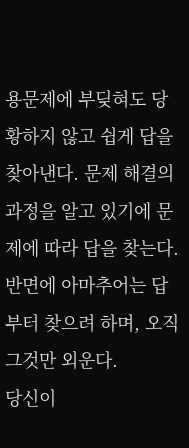용문제에 부딪혀도 당황하지 않고 쉽게 답을 찾아낸다. 문제 해결의 과정을 알고 있기에 문제에 따라 답을 찾는다. 반면에 아마추어는 답부터 찾으려 하며, 오직 그것만 외운다.
당신이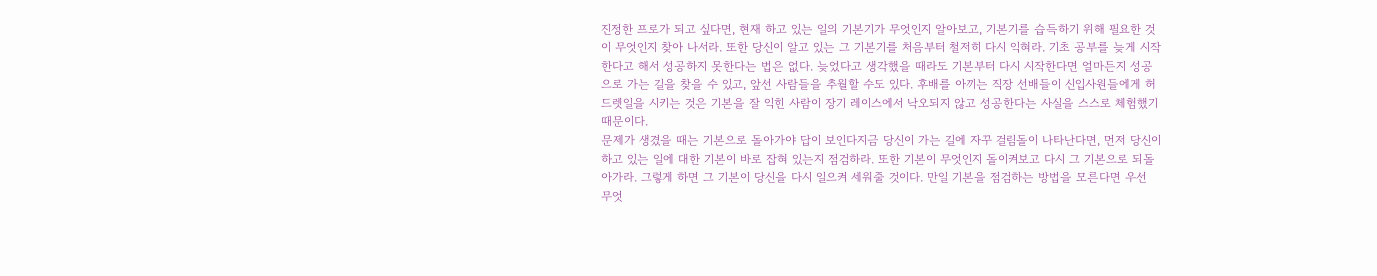진정한 프로가 되고 싶다면, 현재 하고 있는 일의 기본기가 무엇인지 알아보고, 기본기를 습득하기 위해 필요한 것이 무엇인지 찾아 나서라. 또한 당신이 알고 있는 그 기본기를 처음부터 철저히 다시 익혀라. 기초 공부를 늦게 시작한다고 해서 성공하지 못한다는 법은 없다. 늦었다고 생각했을 때라도 기본부터 다시 시작한다면 얼마든지 성공으로 가는 길을 찾을 수 있고, 앞선 사람들을 추월할 수도 있다. 후배를 아끼는 직장 선배들이 신입사원들에게 허드렛일을 시키는 것은 기본을 잘 익힌 사람이 장기 레이스에서 낙오되지 않고 성공한다는 사실을 스스로 체험했기 때문이다.
문제가 생겼을 때는 기본으로 돌아가야 답이 보인다지금 당신이 가는 길에 자꾸 걸림돌이 나타난다면, 먼저 당신이 하고 있는 일에 대한 기본이 바로 잡혀 있는지 점검하라. 또한 기본이 무엇인지 돌이켜보고 다시 그 기본으로 되돌아가라. 그렇게 하면 그 기본이 당신을 다시 일으켜 세워줄 것이다. 만일 기본을 점검하는 방법을 모른다면 우선 무엇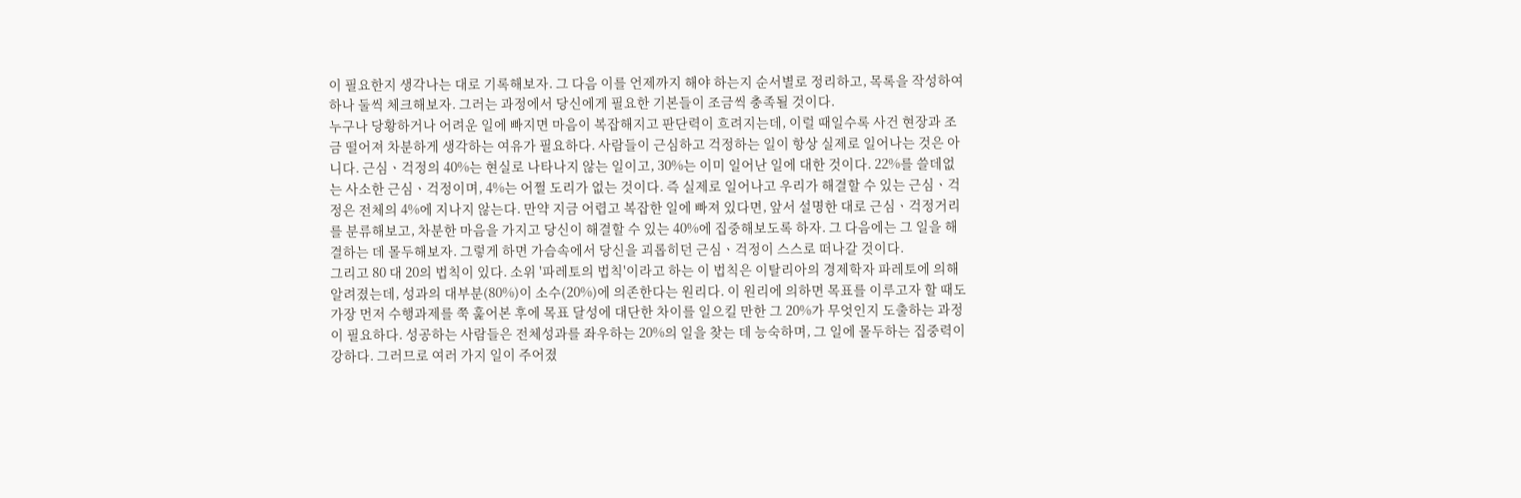이 필요한지 생각나는 대로 기록해보자. 그 다음 이를 언제까지 해야 하는지 순서별로 정리하고, 목록을 작성하여 하나 둘씩 체크해보자. 그러는 과정에서 당신에게 필요한 기본들이 조금씩 충족될 것이다.
누구나 당황하거나 어려운 일에 빠지면 마음이 복잡해지고 판단력이 흐려지는데, 이럴 때일수록 사건 현장과 조금 떨어져 차분하게 생각하는 여유가 필요하다. 사람들이 근심하고 걱정하는 일이 항상 실제로 일어나는 것은 아니다. 근심ㆍ걱정의 40%는 현실로 나타나지 않는 일이고, 30%는 이미 일어난 일에 대한 것이다. 22%를 쓸데없는 사소한 근심ㆍ걱정이며, 4%는 어쩔 도리가 없는 것이다. 즉 실제로 일어나고 우리가 해결할 수 있는 근심ㆍ걱정은 전체의 4%에 지나지 않는다. 만약 지금 어렵고 복잡한 일에 빠져 있다면, 앞서 설명한 대로 근심ㆍ걱정거리를 분류해보고, 차분한 마음을 가지고 당신이 해결할 수 있는 40%에 집중해보도록 하자. 그 다음에는 그 일을 해결하는 데 몰두해보자. 그렇게 하면 가슴속에서 당신을 괴롭히던 근심ㆍ걱정이 스스로 떠나갈 것이다.
그리고 80 대 20의 법칙이 있다. 소위 '파레토의 법칙'이라고 하는 이 법칙은 이탈리아의 경제학자 파레토에 의해 알려졌는데, 성과의 대부분(80%)이 소수(20%)에 의존한다는 원리다. 이 원리에 의하면 목표를 이루고자 할 때도 가장 먼저 수행과제를 쭉 훑어본 후에 목표 달성에 대단한 차이를 일으킬 만한 그 20%가 무엇인지 도출하는 과정이 필요하다. 성공하는 사람들은 전체성과를 좌우하는 20%의 일을 찾는 데 능숙하며, 그 일에 몰두하는 집중력이 강하다. 그러므로 여러 가지 일이 주어졌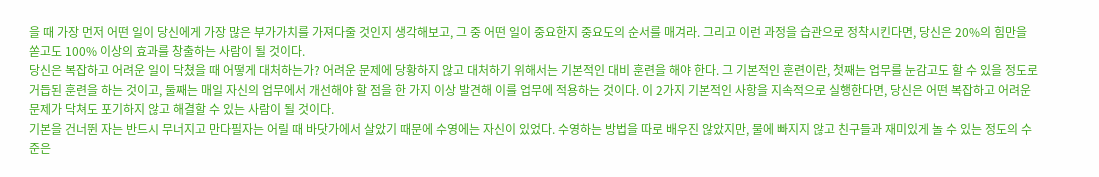을 때 가장 먼저 어떤 일이 당신에게 가장 많은 부가가치를 가져다줄 것인지 생각해보고, 그 중 어떤 일이 중요한지 중요도의 순서를 매겨라. 그리고 이런 과정을 습관으로 정착시킨다면, 당신은 20%의 힘만을 쏟고도 100% 이상의 효과를 창출하는 사람이 될 것이다.
당신은 복잡하고 어려운 일이 닥쳤을 때 어떻게 대처하는가? 어려운 문제에 당황하지 않고 대처하기 위해서는 기본적인 대비 훈련을 해야 한다. 그 기본적인 훈련이란, 첫째는 업무를 눈감고도 할 수 있을 정도로 거듭된 훈련을 하는 것이고, 둘째는 매일 자신의 업무에서 개선해야 할 점을 한 가지 이상 발견해 이를 업무에 적용하는 것이다. 이 2가지 기본적인 사항을 지속적으로 실행한다면, 당신은 어떤 복잡하고 어려운 문제가 닥쳐도 포기하지 않고 해결할 수 있는 사람이 될 것이다.
기본을 건너뛴 자는 반드시 무너지고 만다필자는 어릴 때 바닷가에서 살았기 때문에 수영에는 자신이 있었다. 수영하는 방법을 따로 배우진 않았지만, 물에 빠지지 않고 친구들과 재미있게 놀 수 있는 정도의 수준은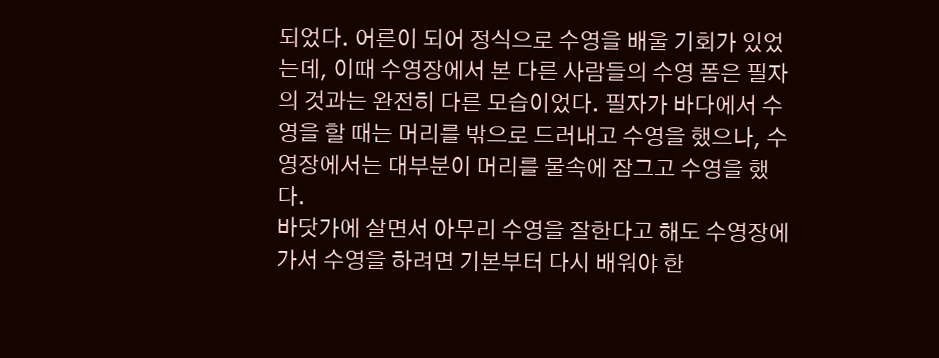되었다. 어른이 되어 정식으로 수영을 배울 기회가 있었는데, 이때 수영장에서 본 다른 사람들의 수영 폼은 필자의 것과는 완전히 다른 모습이었다. 필자가 바다에서 수영을 할 때는 머리를 밖으로 드러내고 수영을 했으나, 수영장에서는 대부분이 머리를 물속에 잠그고 수영을 했다.
바닷가에 살면서 아무리 수영을 잘한다고 해도 수영장에 가서 수영을 하려면 기본부터 다시 배워야 한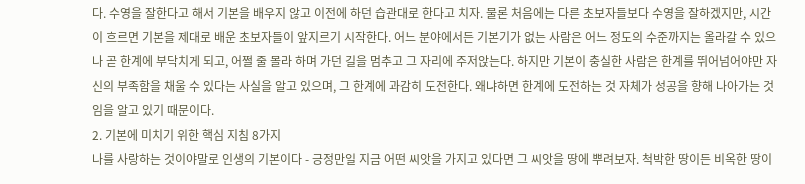다. 수영을 잘한다고 해서 기본을 배우지 않고 이전에 하던 습관대로 한다고 치자. 물론 처음에는 다른 초보자들보다 수영을 잘하겠지만, 시간이 흐르면 기본을 제대로 배운 초보자들이 앞지르기 시작한다. 어느 분야에서든 기본기가 없는 사람은 어느 정도의 수준까지는 올라갈 수 있으나 곧 한계에 부닥치게 되고, 어쩔 줄 몰라 하며 가던 길을 멈추고 그 자리에 주저앉는다. 하지만 기본이 충실한 사람은 한계를 뛰어넘어야만 자신의 부족함을 채울 수 있다는 사실을 알고 있으며, 그 한계에 과감히 도전한다. 왜냐하면 한계에 도전하는 것 자체가 성공을 향해 나아가는 것임을 알고 있기 때문이다.
2. 기본에 미치기 위한 핵심 지침 8가지
나를 사랑하는 것이야말로 인생의 기본이다 - 긍정만일 지금 어떤 씨앗을 가지고 있다면 그 씨앗을 땅에 뿌려보자. 척박한 땅이든 비옥한 땅이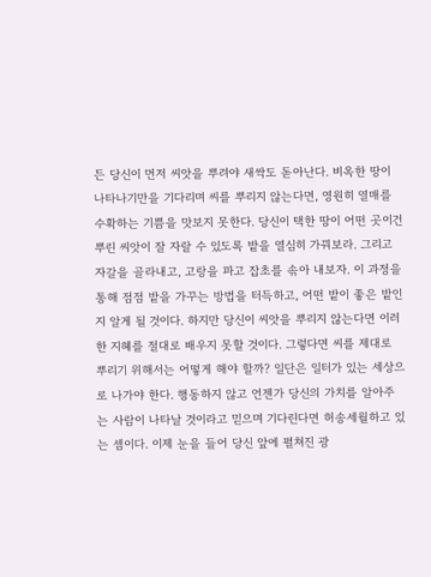든 당신이 먼저 씨앗을 뿌려야 새싹도 돋아난다. 비옥한 땅이 나타나기만을 기다리며 씨를 뿌리지 않는다면, 영원히 열매를 수확하는 기쁨을 맛보지 못한다. 당신이 택한 땅이 어떤 곳이건 뿌린 씨앗이 잘 자랄 수 있도록 밭을 열심히 가꿔보라. 그리고 자갈을 골라내고, 고랑을 파고 잡초를 솎아 내보자. 이 과정을 통해 점점 밭을 가꾸는 방법을 터득하고, 어떤 밭이 좋은 밭인지 알게 될 것이다. 하지만 당신이 씨앗을 뿌리지 않는다면 이러한 지혜를 절대로 배우지 못할 것이다. 그렇다면 씨를 제대로 뿌리기 위해서는 어떻게 해야 할까? 일단은 일터가 있는 세상으로 나가야 한다. 행동하지 않고 언젠가 당신의 가치를 알아주는 사람이 나타날 것이라고 믿으며 기다린다면 허송세월하고 있는 셈이다. 이제 눈을 들어 당신 앞에 펼쳐진 광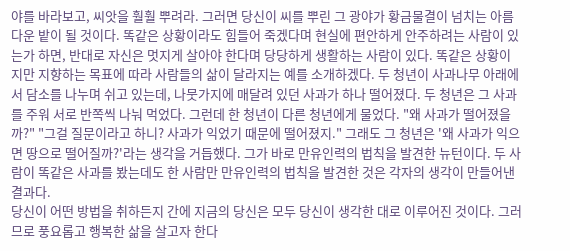야를 바라보고, 씨앗을 훨훨 뿌려라. 그러면 당신이 씨를 뿌린 그 광야가 황금물결이 넘치는 아름다운 밭이 될 것이다. 똑같은 상황이라도 힘들어 죽겠다며 현실에 편안하게 안주하려는 사람이 있는가 하면, 반대로 자신은 멋지게 살아야 한다며 당당하게 생활하는 사람이 있다. 똑같은 상황이지만 지향하는 목표에 따라 사람들의 삶이 달라지는 예를 소개하겠다. 두 청년이 사과나무 아래에서 담소를 나누며 쉬고 있는데, 나뭇가지에 매달려 있던 사과가 하나 떨어졌다. 두 청년은 그 사과를 주워 서로 반쪽씩 나눠 먹었다. 그런데 한 청년이 다른 청년에게 물었다. "왜 사과가 떨어졌을까?" "그걸 질문이라고 하니? 사과가 익었기 때문에 떨어졌지." 그래도 그 청년은 '왜 사과가 익으면 땅으로 떨어질까?'라는 생각을 거듭했다. 그가 바로 만유인력의 법칙을 발견한 뉴턴이다. 두 사람이 똑같은 사과를 봤는데도 한 사람만 만유인력의 법칙을 발견한 것은 각자의 생각이 만들어낸 결과다.
당신이 어떤 방법을 취하든지 간에 지금의 당신은 모두 당신이 생각한 대로 이루어진 것이다. 그러므로 풍요롭고 행복한 삶을 살고자 한다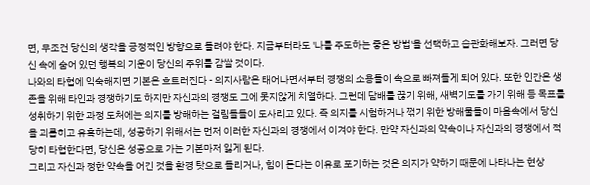면, 무조건 당신의 생각을 긍정적인 방향으로 돌려야 한다. 지금부터라도 '나를 주도하는 좋은 방법'을 선택하고 습관화해보자. 그러면 당신 속에 숨어 있던 행복의 기운이 당신의 주위를 감쌀 것이다.
나와의 타협에 익숙해지면 기본은 흐트러진다 - 의지사람은 태어나면서부터 경쟁의 소용돌이 속으로 빠져들게 되어 있다. 또한 인간은 생존을 위해 타인과 경쟁하기도 하지만 자신과의 경쟁도 그에 못지않게 치열하다. 그런데 담배를 끊기 위해, 새벽기도를 가기 위해 등 목표를 성취하기 위한 과정 도처에는 의지를 방해하는 걸림돌들이 도사리고 있다. 즉 의지를 시험하거나 꺾기 위한 방해물들이 마음속에서 당신을 괴롭히고 유혹하는데, 성공하기 위해서는 먼저 이러한 자신과의 경쟁에서 이겨야 한다. 만약 자신과의 약속이나 자신과의 경쟁에서 적당히 타협한다면, 당신은 성공으로 가는 기본마저 잃게 된다.
그리고 자신과 정한 약속을 어긴 것을 환경 탓으로 돌리거나, 힘이 든다는 이유로 포기하는 것은 의지가 약하기 때문에 나타나는 현상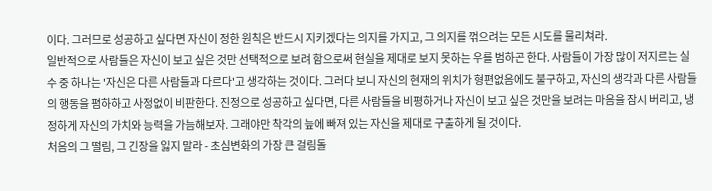이다. 그러므로 성공하고 싶다면 자신이 정한 원칙은 반드시 지키겠다는 의지를 가지고, 그 의지를 꺾으려는 모든 시도를 물리쳐라.
일반적으로 사람들은 자신이 보고 싶은 것만 선택적으로 보려 함으로써 현실을 제대로 보지 못하는 우를 범하곤 한다. 사람들이 가장 많이 저지르는 실수 중 하나는 '자신은 다른 사람들과 다르다'고 생각하는 것이다. 그러다 보니 자신의 현재의 위치가 형편없음에도 불구하고, 자신의 생각과 다른 사람들의 행동을 폄하하고 사정없이 비판한다. 진정으로 성공하고 싶다면, 다른 사람들을 비평하거나 자신이 보고 싶은 것만을 보려는 마음을 잠시 버리고, 냉정하게 자신의 가치와 능력을 가늠해보자. 그래야만 착각의 늪에 빠져 있는 자신을 제대로 구출하게 될 것이다.
처음의 그 떨림, 그 긴장을 잃지 말라 - 초심변화의 가장 큰 걸림돌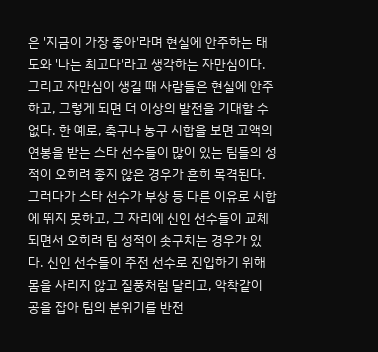은 '지금이 가장 좋아'라며 현실에 안주하는 태도와 '나는 최고다'라고 생각하는 자만심이다. 그리고 자만심이 생길 때 사람들은 현실에 안주하고, 그렇게 되면 더 이상의 발전을 기대할 수 없다. 한 예로, 축구나 농구 시합을 보면 고액의 연봉을 받는 스타 선수들이 많이 있는 팀들의 성적이 오히려 좋지 않은 경우가 흔히 목격된다. 그러다가 스타 선수가 부상 등 다른 이유로 시합에 뛰지 못하고, 그 자리에 신인 선수들이 교체되면서 오히려 팀 성적이 솟구치는 경우가 있다. 신인 선수들이 주전 선수로 진입하기 위해 몸을 사리지 않고 질풍처럼 달리고, 악착같이 공을 잡아 팀의 분위기를 반전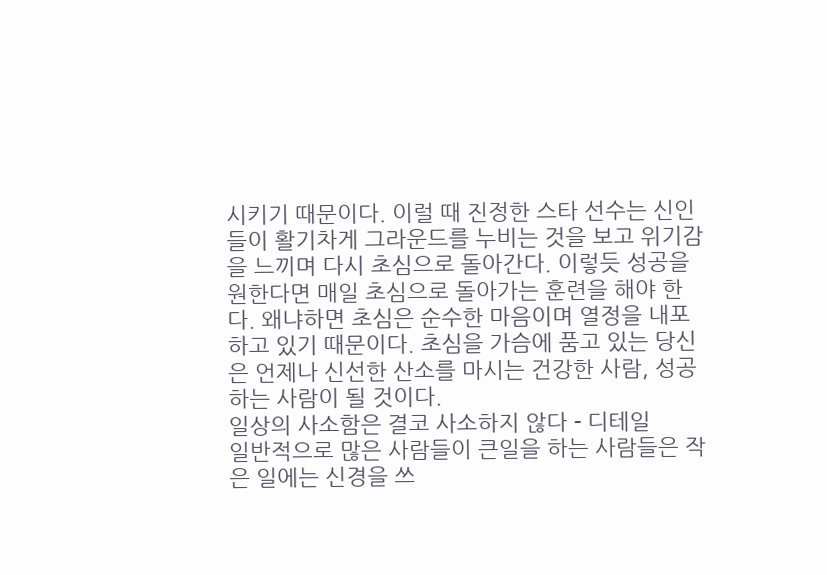시키기 때문이다. 이럴 때 진정한 스타 선수는 신인들이 활기차게 그라운드를 누비는 것을 보고 위기감을 느끼며 다시 초심으로 돌아간다. 이렇듯 성공을 원한다면 매일 초심으로 돌아가는 훈련을 해야 한다. 왜냐하면 초심은 순수한 마음이며 열정을 내포하고 있기 때문이다. 초심을 가슴에 품고 있는 당신은 언제나 신선한 산소를 마시는 건강한 사람, 성공하는 사람이 될 것이다.
일상의 사소함은 결코 사소하지 않다 - 디테일
일반적으로 많은 사람들이 큰일을 하는 사람들은 작은 일에는 신경을 쓰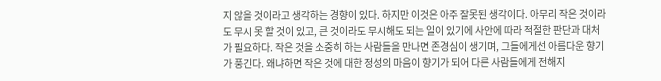지 않을 것이라고 생각하는 경향이 있다. 하지만 이것은 아주 잘못된 생각이다. 아무리 작은 것이라도 무시 못 할 것이 있고, 큰 것이라도 무시해도 되는 일이 있기에 사안에 따라 적절한 판단과 대처가 필요하다. 작은 것을 소중히 하는 사람들을 만나면 존경심이 생기며, 그들에게선 아름다운 향기가 풍긴다. 왜냐하면 작은 것에 대한 정성의 마음이 향기가 되어 다른 사람들에게 전해지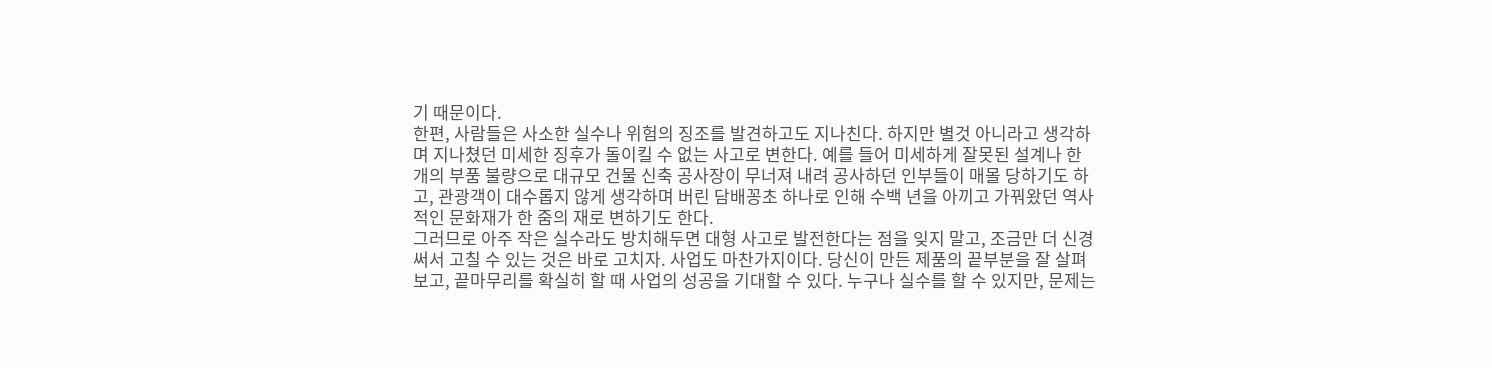기 때문이다.
한편, 사람들은 사소한 실수나 위험의 징조를 발견하고도 지나친다. 하지만 별것 아니라고 생각하며 지나쳤던 미세한 징후가 돌이킬 수 없는 사고로 변한다. 예를 들어 미세하게 잘못된 설계나 한 개의 부품 불량으로 대규모 건물 신축 공사장이 무너져 내려 공사하던 인부들이 매몰 당하기도 하고, 관광객이 대수롭지 않게 생각하며 버린 담배꽁초 하나로 인해 수백 년을 아끼고 가꿔왔던 역사적인 문화재가 한 줌의 재로 변하기도 한다.
그러므로 아주 작은 실수라도 방치해두면 대형 사고로 발전한다는 점을 잊지 말고, 조금만 더 신경 써서 고칠 수 있는 것은 바로 고치자. 사업도 마찬가지이다. 당신이 만든 제품의 끝부분을 잘 살펴보고, 끝마무리를 확실히 할 때 사업의 성공을 기대할 수 있다. 누구나 실수를 할 수 있지만, 문제는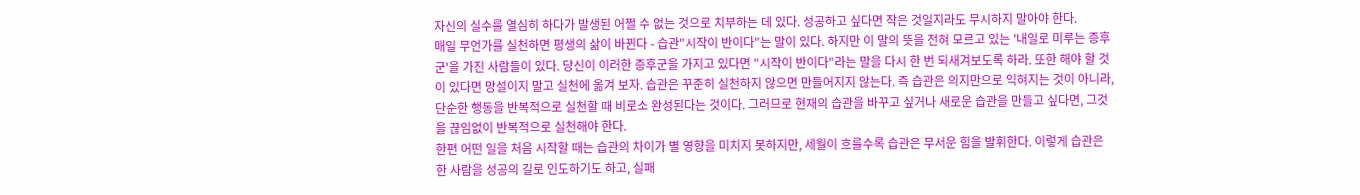자신의 실수를 열심히 하다가 발생된 어쩔 수 없는 것으로 치부하는 데 있다. 성공하고 싶다면 작은 것일지라도 무시하지 말아야 한다.
매일 무언가를 실천하면 평생의 삶이 바뀐다 - 습관"시작이 반이다"는 말이 있다. 하지만 이 말의 뜻을 전혀 모르고 있는 '내일로 미루는 증후군'을 가진 사람들이 있다. 당신이 이러한 증후군을 가지고 있다면 "시작이 반이다"라는 말을 다시 한 번 되새겨보도록 하라. 또한 해야 할 것이 있다면 망설이지 말고 실천에 옮겨 보자. 습관은 꾸준히 실천하지 않으면 만들어지지 않는다. 즉 습관은 의지만으로 익혀지는 것이 아니라, 단순한 행동을 반복적으로 실천할 때 비로소 완성된다는 것이다. 그러므로 현재의 습관을 바꾸고 싶거나 새로운 습관을 만들고 싶다면, 그것을 끊임없이 반복적으로 실천해야 한다.
한편 어떤 일을 처음 시작할 때는 습관의 차이가 별 영향을 미치지 못하지만, 세월이 흐를수록 습관은 무서운 힘을 발휘한다. 이렇게 습관은 한 사람을 성공의 길로 인도하기도 하고, 실패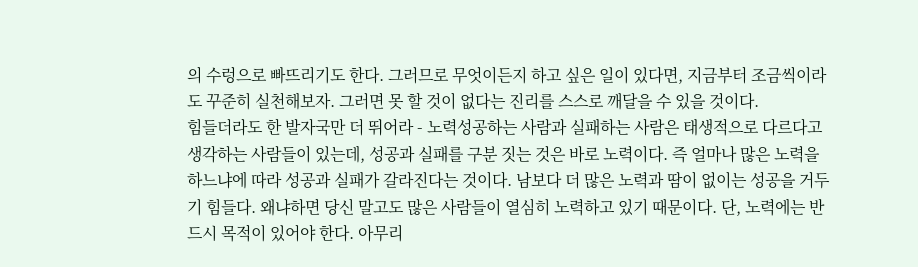의 수렁으로 빠뜨리기도 한다. 그러므로 무엇이든지 하고 싶은 일이 있다면, 지금부터 조금씩이라도 꾸준히 실천해보자. 그러면 못 할 것이 없다는 진리를 스스로 깨달을 수 있을 것이다.
힘들더라도 한 발자국만 더 뛰어라 - 노력성공하는 사람과 실패하는 사람은 태생적으로 다르다고 생각하는 사람들이 있는데, 성공과 실패를 구분 짓는 것은 바로 노력이다. 즉 얼마나 많은 노력을 하느냐에 따라 성공과 실패가 갈라진다는 것이다. 남보다 더 많은 노력과 땀이 없이는 성공을 거두기 힘들다. 왜냐하면 당신 말고도 많은 사람들이 열심히 노력하고 있기 때문이다. 단, 노력에는 반드시 목적이 있어야 한다. 아무리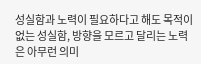성실함과 노력이 필요하다고 해도 목적이 없는 성실함, 방향을 모르고 달리는 노력은 아무런 의미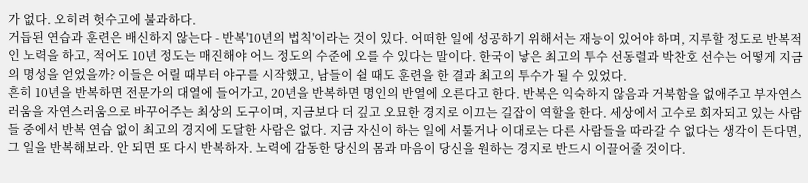가 없다. 오히려 헛수고에 불과하다.
거듭된 연습과 훈련은 배신하지 않는다 - 반복'10년의 법칙'이라는 것이 있다. 어떠한 일에 성공하기 위해서는 재능이 있어야 하며, 지루할 정도로 반복적인 노력을 하고, 적어도 10년 정도는 매진해야 어느 정도의 수준에 오를 수 있다는 말이다. 한국이 낳은 최고의 투수 선동렬과 박찬호 선수는 어떻게 지금의 명성을 얻었을까? 이들은 어릴 때부터 야구를 시작했고, 남들이 쉴 때도 훈련을 한 결과 최고의 투수가 될 수 있었다.
흔히 10년을 반복하면 전문가의 대열에 들어가고, 20년을 반복하면 명인의 반열에 오른다고 한다. 반복은 익숙하지 않음과 거북함을 없애주고 부자연스러움을 자연스러움으로 바꾸어주는 최상의 도구이며, 지금보다 더 깊고 오묘한 경지로 이끄는 길잡이 역할을 한다. 세상에서 고수로 회자되고 있는 사람들 중에서 반복 연습 없이 최고의 경지에 도달한 사람은 없다. 지금 자신이 하는 일에 서툴거나 이대로는 다른 사람들을 따라갈 수 없다는 생각이 든다면, 그 일을 반복해보라. 안 되면 또 다시 반복하자. 노력에 감동한 당신의 몸과 마음이 당신을 원하는 경지로 반드시 이끌어줄 것이다.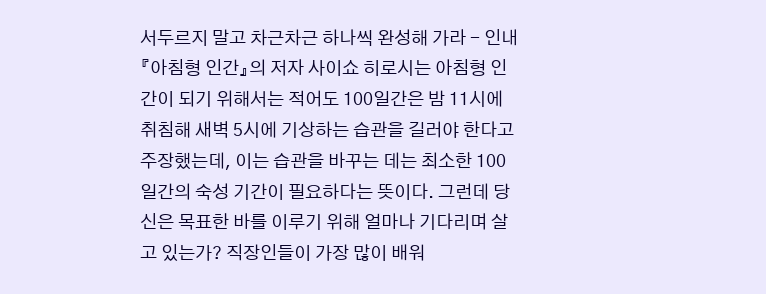서두르지 말고 차근차근 하나씩 완성해 가라 - 인내『아침형 인간』의 저자 사이쇼 히로시는 아침형 인간이 되기 위해서는 적어도 100일간은 밤 11시에 취침해 새벽 5시에 기상하는 습관을 길러야 한다고 주장했는데, 이는 습관을 바꾸는 데는 최소한 100일간의 숙성 기간이 필요하다는 뜻이다. 그런데 당신은 목표한 바를 이루기 위해 얼마나 기다리며 살고 있는가? 직장인들이 가장 많이 배워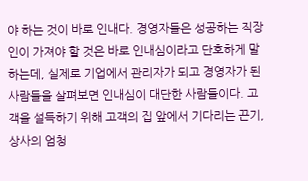야 하는 것이 바로 인내다. 경영자들은 성공하는 직장인이 가져야 할 것은 바로 인내심이라고 단호하게 말하는데, 실제로 기업에서 관리자가 되고 경영자가 된 사람들을 살펴보면 인내심이 대단한 사람들이다. 고객을 설득하기 위해 고객의 집 앞에서 기다리는 끈기, 상사의 엄청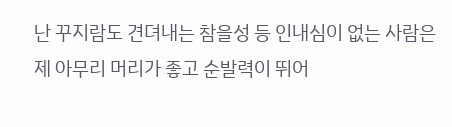난 꾸지람도 견뎌내는 참을성 등 인내심이 없는 사람은 제 아무리 머리가 좋고 순발력이 뛰어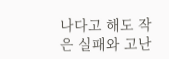나다고 해도 작은 실패와 고난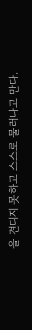을 견디지 못하고 스스로 물러나고 만다.